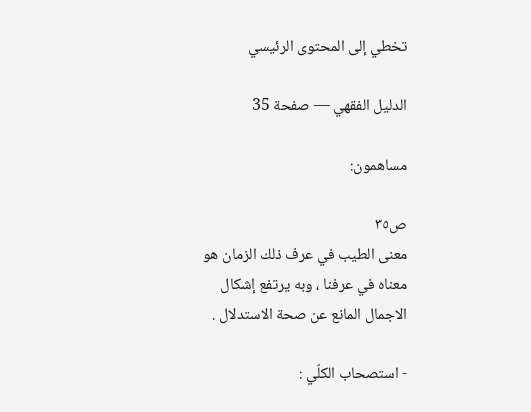تخطي إلى المحتوى الرئيسي

الدليل الفقهي — صفحة 35

مساهمون:

ص٣٥
معنى الطيب في عرف ذلك الزمان هو معناه في عرفنا ، وبه يرتفع إشكال الاجمال المانع عن صحة الاستدلال .

- استصحاب الكلّي :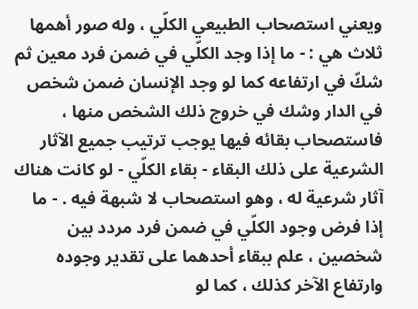ويعني استصحاب الطبيعي الكلّي ، وله صور أهمها ثلاث هي : - ما إذا وجد الكلّي في ضمن فرد معين ثم شكّ في ارتفاعه كما لو وجد الإنسان ضمن شخص في الدار وشك في خروج ذلك الشخص منها ، فاستصحاب بقائه فيها يوجب ترتيب جميع الآثار الشرعية على ذلك البقاء - بقاء الكلّي - لو كانت هناك آثار شرعية له ، وهو استصحاب لا شبهة فيه . - ما إذا فرض وجود الكلّي في ضمن فرد مردد بين شخصين ، علم ببقاء أحدهما على تقدير وجوده وارتفاع الآخر كذلك ، كما لو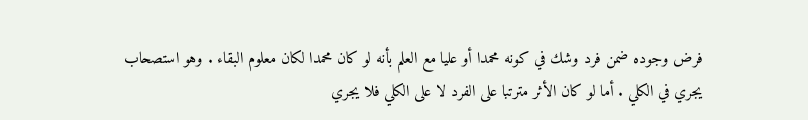فرض وجوده ضمن فرد وشك في كونه محمدا أو عليا مع العلم بأنه لو كان محمدا لكان معلوم البقاء . وهو استصحاب يجري في الكلي . أما لو كان الأثر مترتبا على الفرد لا على الكلي فلا يجري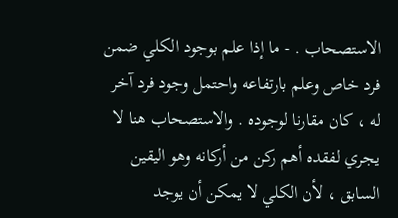الاستصحاب . - ما إذا علم بوجود الكلي ضمن فرد خاص وعلم بارتفاعه واحتمل وجود فرد آخر له ، كان مقارنا لوجوده . والاستصحاب هنا لا يجري لفقده أهم ركن من أركانه وهو اليقين السابق ، لأن الكلي لا يمكن أن يوجد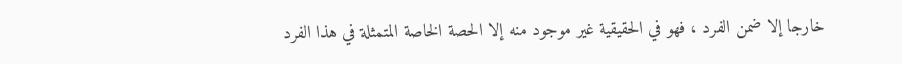خارجا إلا ضمن الفرد ، فهو في الحقيقية غير موجود منه إلا الحصة الخاصة المتمثلة في هذا الفرد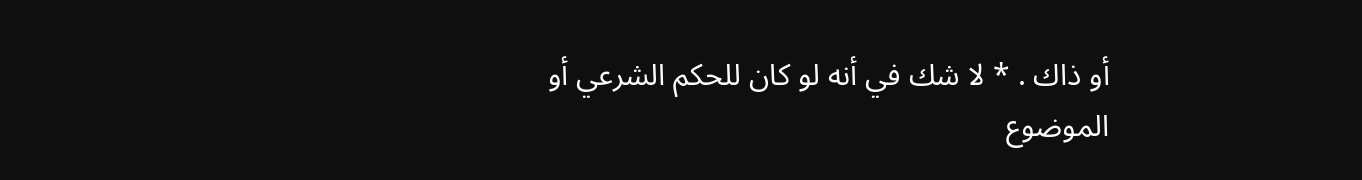أو ذاك . * لا شك في أنه لو كان للحكم الشرعي أو الموضوع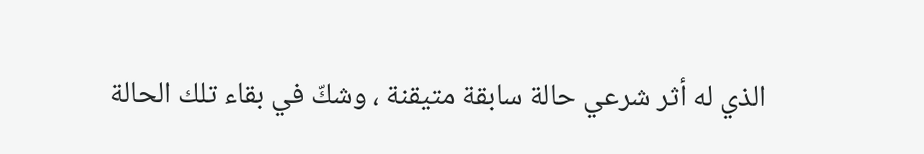الذي له أثر شرعي حالة سابقة متيقنة ، وشكّ في بقاء تلك الحالة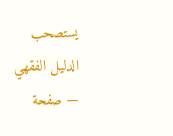يستصحب
الدليل الفقهي — صفحة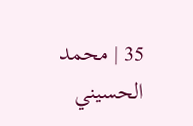35 | محمد الحسيني